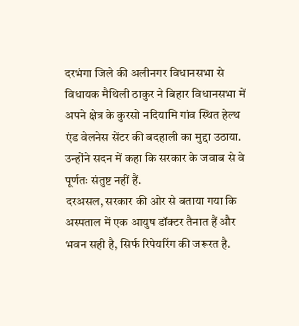दरभंगा जिले की अलीनगर विधानसभा से विधायक मैथिली ठाकुर ने बिहार विधानसभा में अपने क्षेत्र के कुरसो नदियामि गांव स्थित हेल्थ एंड वेलनेस सेंटर की बदहाली का मुद्दा उठाया. उन्होंने सदन में कहा कि सरकार के जवाब से वे पूर्णतः संतुष्ट नहीं हैं.
दरअसल, सरकार की ओर से बताया गया कि अस्पताल में एक आयुष डॉक्टर तैनात हैं और भवन सही है, सिर्फ रिपेयरिंग की जरूरत है.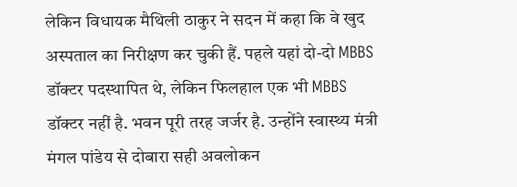लेकिन विधायक मैथिली ठाकुर ने सदन में कहा कि वे खुद अस्पताल का निरीक्षण कर चुकी हैं. पहले यहां दो-दो MBBS डॉक्टर पदस्थापित थे, लेकिन फिलहाल एक भी MBBS डॉक्टर नहीं है. भवन पूरी तरह जर्जर है. उन्होंने स्वास्थ्य मंत्री मंगल पांडेय से दोबारा सही अवलोकन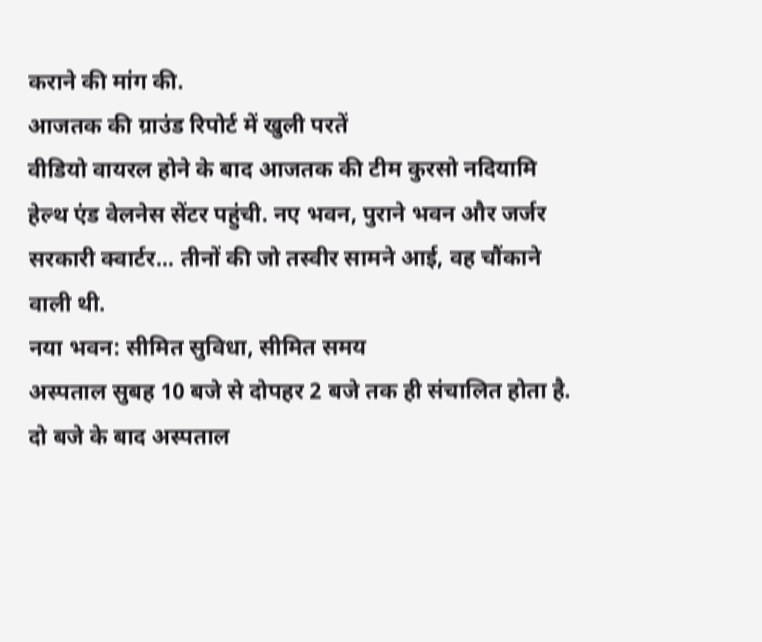कराने की मांग की.
आजतक की ग्राउंड रिपोर्ट में खुली परतें
वीडियो वायरल होने के बाद आजतक की टीम कुरसो नदियामि हेल्थ एंड वेलनेस सेंटर पहुंची. नए भवन, पुराने भवन और जर्जर सरकारी क्वार्टर... तीनों की जो तस्वीर सामने आई, वह चौंकाने वाली थी.
नया भवन: सीमित सुविधा, सीमित समय
अस्पताल सुबह 10 बजे से दोपहर 2 बजे तक ही संचालित होता है. दो बजे के बाद अस्पताल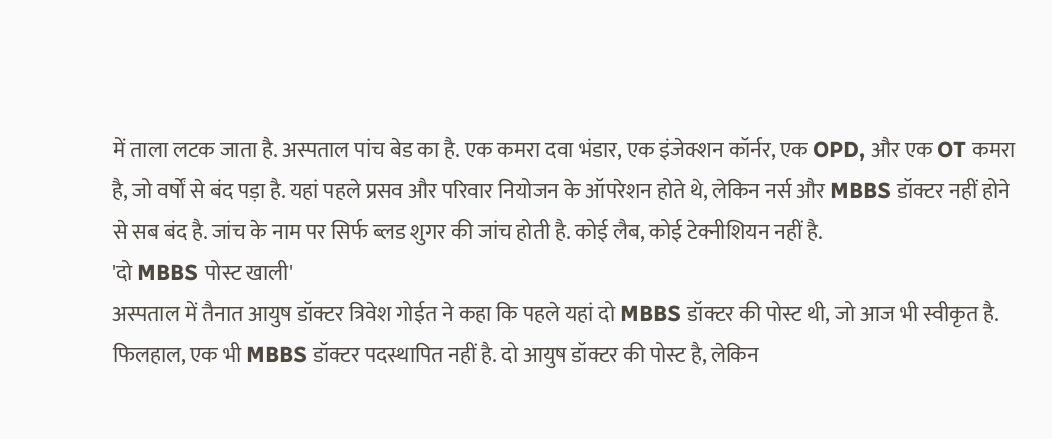में ताला लटक जाता है. अस्पताल पांच बेड का है. एक कमरा दवा भंडार, एक इंजेक्शन कॉर्नर, एक OPD, और एक OT कमरा है, जो वर्षों से बंद पड़ा है. यहां पहले प्रसव और परिवार नियोजन के ऑपरेशन होते थे, लेकिन नर्स और MBBS डॉक्टर नहीं होने से सब बंद है. जांच के नाम पर सिर्फ ब्लड शुगर की जांच होती है. कोई लैब, कोई टेक्नीशियन नहीं है.
'दो MBBS पोस्ट खाली'
अस्पताल में तैनात आयुष डॉक्टर त्रिवेश गोईत ने कहा कि पहले यहां दो MBBS डॉक्टर की पोस्ट थी, जो आज भी स्वीकृत है. फिलहाल, एक भी MBBS डॉक्टर पदस्थापित नहीं है. दो आयुष डॉक्टर की पोस्ट है, लेकिन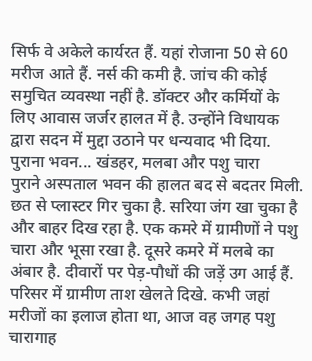सिर्फ वे अकेले कार्यरत हैं. यहां रोजाना 50 से 60 मरीज आते हैं. नर्स की कमी है. जांच की कोई समुचित व्यवस्था नहीं है. डॉक्टर और कर्मियों के लिए आवास जर्जर हालत में है. उन्होंने विधायक द्वारा सदन में मुद्दा उठाने पर धन्यवाद भी दिया.
पुराना भवन... खंडहर, मलबा और पशु चारा
पुराने अस्पताल भवन की हालत बद से बदतर मिली. छत से प्लास्टर गिर चुका है. सरिया जंग खा चुका है और बाहर दिख रहा है. एक कमरे में ग्रामीणों ने पशु चारा और भूसा रखा है. दूसरे कमरे में मलबे का अंबार है. दीवारों पर पेड़-पौधों की जड़ें उग आई हैं. परिसर में ग्रामीण ताश खेलते दिखे. कभी जहां मरीजों का इलाज होता था, आज वह जगह पशु चारागाह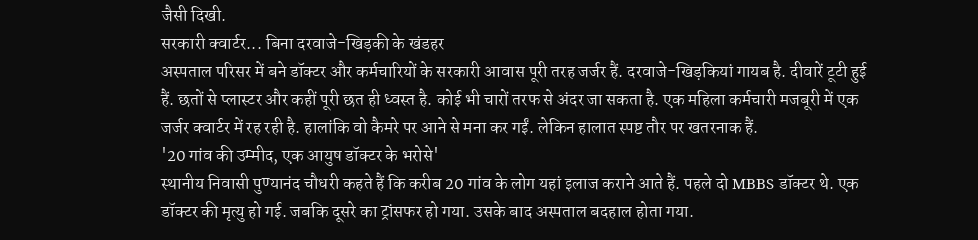जैसी दिखी.
सरकारी क्वार्टर... बिना दरवाजे-खिड़की के खंडहर
अस्पताल परिसर में बने डॉक्टर और कर्मचारियों के सरकारी आवास पूरी तरह जर्जर हैं. दरवाजे-खिड़कियां गायब है. दीवारें टूटी हुई हैं. छतों से प्लास्टर और कहीं पूरी छत ही ध्वस्त है. कोई भी चारों तरफ से अंदर जा सकता है. एक महिला कर्मचारी मजबूरी में एक जर्जर क्वार्टर में रह रही है. हालांकि वो कैमरे पर आने से मना कर गईं. लेकिन हालात स्पष्ट तौर पर खतरनाक हैं.
'20 गांव की उम्मीद, एक आयुष डॉक्टर के भरोसे'
स्थानीय निवासी पुण्यानंद चौधरी कहते हैं कि करीब 20 गांव के लोग यहां इलाज कराने आते हैं. पहले दो MBBS डॉक्टर थे. एक डॉक्टर की मृत्यु हो गई. जबकि दूसरे का ट्रांसफर हो गया. उसके बाद अस्पताल बदहाल होता गया.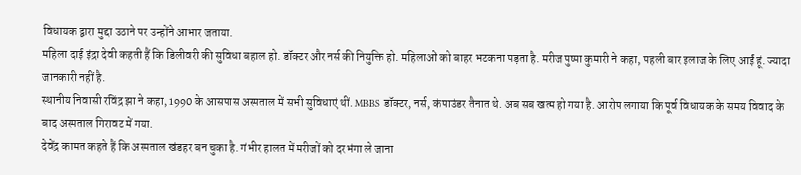विधायक द्वारा मुद्दा उठाने पर उन्होंने आभार जताया.
महिला दाई इंद्रा देवी कहती हैं कि डिलीवरी की सुविधा बहाल हो. डॉक्टर और नर्स की नियुक्ति हो. महिलाओं को बाहर भटकना पड़ता है. मरीज पुष्पा कुमारी ने कहा, पहली बार इलाज के लिए आईं हूं. ज्यादा जानकारी नहीं है.
स्थानीय निवासी रविंद्र झा ने कहा, 1990 के आसपास अस्पताल में सभी सुविधाएं थीं. MBBS डॉक्टर, नर्स, कंपाउंडर तैनात थे. अब सब खत्म हो गया है. आरोप लगाया कि पूर्व विधायक के समय विवाद के बाद अस्पताल गिरावट में गया.
देवेंद्र कामत कहते हैं कि अस्पताल खंडहर बन चुका है. गंभीर हालत में मरीजों को दरभंगा ले जाना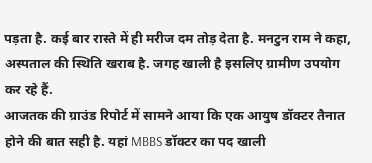पड़ता है. कई बार रास्ते में ही मरीज दम तोड़ देता है. मनटुन राम ने कहा, अस्पताल की स्थिति खराब है. जगह खाली है इसलिए ग्रामीण उपयोग कर रहे हैं.
आजतक की ग्राउंड रिपोर्ट में सामने आया कि एक आयुष डॉक्टर तैनात होने की बात सही है. यहां MBBS डॉक्टर का पद खाली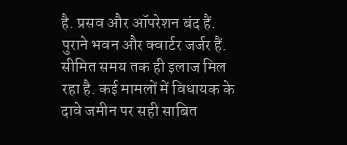है. प्रसव और ऑपरेशन बंद हैं. पुराने भवन और क्वार्टर जर्जर हैं. सीमित समय तक ही इलाज मिल रहा है. कई मामलों में विधायक के दावे जमीन पर सही साबित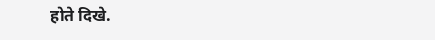होते दिखे.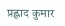प्रह्लाद कुमार